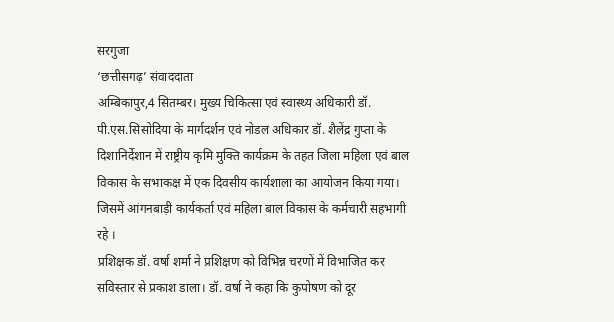सरगुजा
‘छत्तीसगढ़’ संवाददाता
अम्बिकापुर,4 सितम्बर। मुख्य चिकित्सा एवं स्वास्थ्य अधिकारी डॉ. पी.एस.सिसोदिया के मार्गदर्शन एवं नोडल अधिकार डॉ. शैलेंद्र गुप्ता के दिशानिर्देशान में राष्ट्रीय कृमि मुक्ति कार्यक्रम के तहत जिला महिला एवं बाल विकास के सभाकक्ष में एक दिवसीय कार्यशाला का आयोजन किया गया। जिसमें आंगनबाड़ी कार्यकर्ता एवं महिला बाल विकास के कर्मचारी सहभागी रहे ।
प्रशिक्षक डॉ. वर्षा शर्मा ने प्रशिक्षण को विभिन्न चरणों में विभाजित कर सविस्तार से प्रकाश डाला। डॉ. वर्षा ने कहा कि कुपोषण को दूर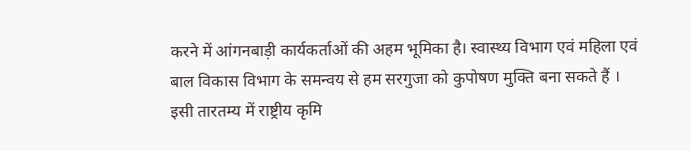करने में आंगनबाड़ी कार्यकर्ताओं की अहम भूमिका है। स्वास्थ्य विभाग एवं महिला एवं बाल विकास विभाग के समन्वय से हम सरगुजा को कुपोषण मुक्ति बना सकते हैं । इसी तारतम्य में राष्ट्रीय कृमि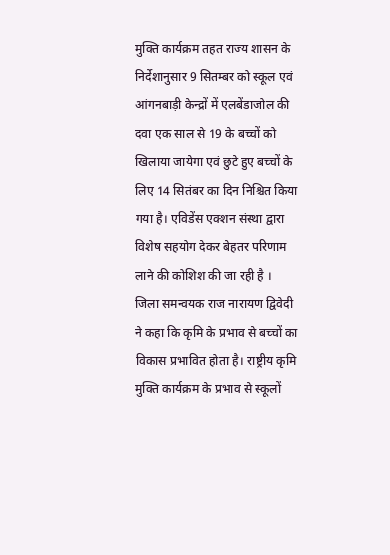मुक्ति कार्यक्रम तहत राज्य शासन के निर्देशानुसार 9 सितम्बर को स्कूल एवं आंगनबाड़ी केन्द्रों में एलबेंडाजोल की दवा एक साल से 19 के बच्चों को खिलाया जायेगा एवं छुटे हुए बच्चों के लिए 14 सितंबर का दिन निश्चित किया गया है। एविडेंस एक्शन संस्था द्वारा विशेष सहयोग देकर बेहतर परिणाम लाने की कोशिश की जा रही है ।
जिला समन्वयक राज नारायण द्विवेदी ने कहा कि कृमि के प्रभाव से बच्चों का विकास प्रभावित होता है। राष्ट्रीय कृमि मुक्ति कार्यक्रम के प्रभाव से स्कूलों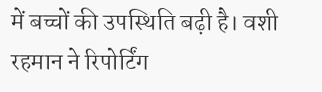में बच्चों की उपस्थिति बढ़ी है। वशी रहमान ने रिपोर्टिंग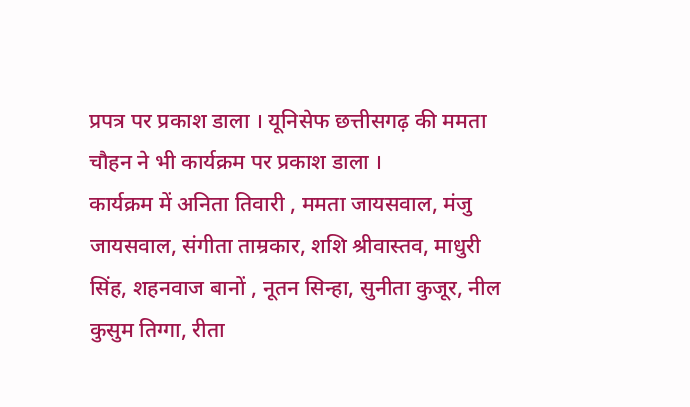प्रपत्र पर प्रकाश डाला । यूनिसेफ छत्तीसगढ़ की ममता चौहन ने भी कार्यक्रम पर प्रकाश डाला ।
कार्यक्रम में अनिता तिवारी , ममता जायसवाल, मंजु जायसवाल, संगीता ताम्रकार, शशि श्रीवास्तव, माधुरी सिंह, शहनवाज बानों , नूतन सिन्हा, सुनीता कुजूर, नील कुसुम तिग्गा, रीता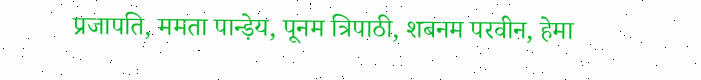प्रजापति, ममता पान्ड़ेय, पूनम त्रिपाठी, शबनम परवीन, हेमा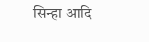सिन्हा आदि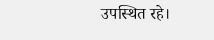उपस्थित रहे।